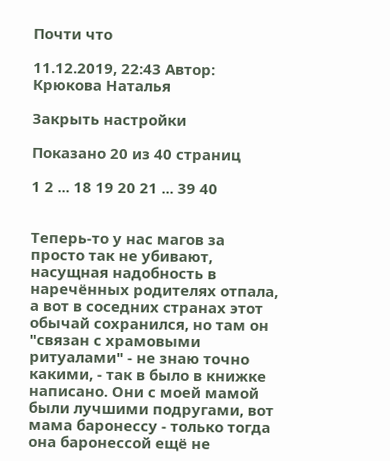Почти что

11.12.2019, 22:43 Автор: Крюкова Наталья

Закрыть настройки

Показано 20 из 40 страниц

1 2 ... 18 19 20 21 ... 39 40


Теперь-то у нас магов за просто так не убивают, насущная надобность в наречённых родителях отпала, а вот в соседних странах этот обычай сохранился, но там он "связан с храмовыми ритуалами" - не знаю точно какими, - так в было в книжке написано. Они с моей мамой были лучшими подругами, вот мама баронессу - только тогда она баронессой ещё не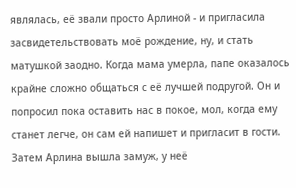являлась, её звали просто Арлиной - и пригласила засвидетельствовать моё рождение, ну, и стать матушкой заодно. Когда мама умерла, папе оказалось крайне сложно общаться с её лучшей подругой. Он и попросил пока оставить нас в покое, мол, когда ему станет легче, он сам ей напишет и пригласит в гости. Затем Арлина вышла замуж, у неё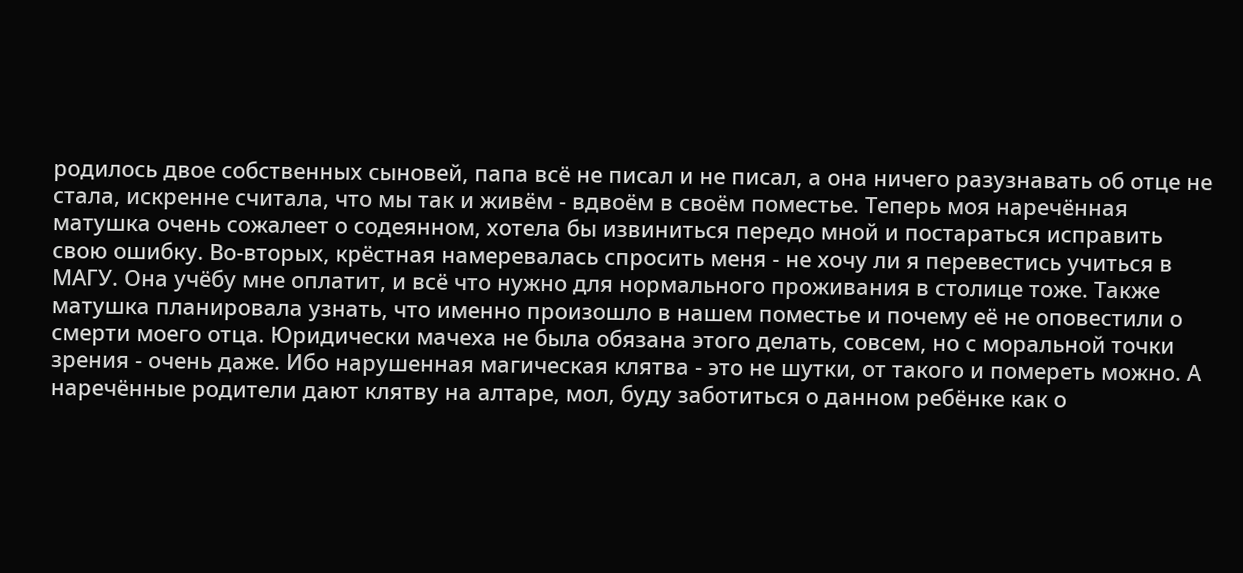родилось двое собственных сыновей, папа всё не писал и не писал, а она ничего разузнавать об отце не стала, искренне считала, что мы так и живём - вдвоём в своём поместье. Теперь моя наречённая матушка очень сожалеет о содеянном, хотела бы извиниться передо мной и постараться исправить свою ошибку. Во-вторых, крёстная намеревалась спросить меня - не хочу ли я перевестись учиться в МАГУ. Она учёбу мне оплатит, и всё что нужно для нормального проживания в столице тоже. Также матушка планировала узнать, что именно произошло в нашем поместье и почему её не оповестили о смерти моего отца. Юридически мачеха не была обязана этого делать, совсем, но с моральной точки зрения - очень даже. Ибо нарушенная магическая клятва - это не шутки, от такого и помереть можно. А наречённые родители дают клятву на алтаре, мол, буду заботиться о данном ребёнке как о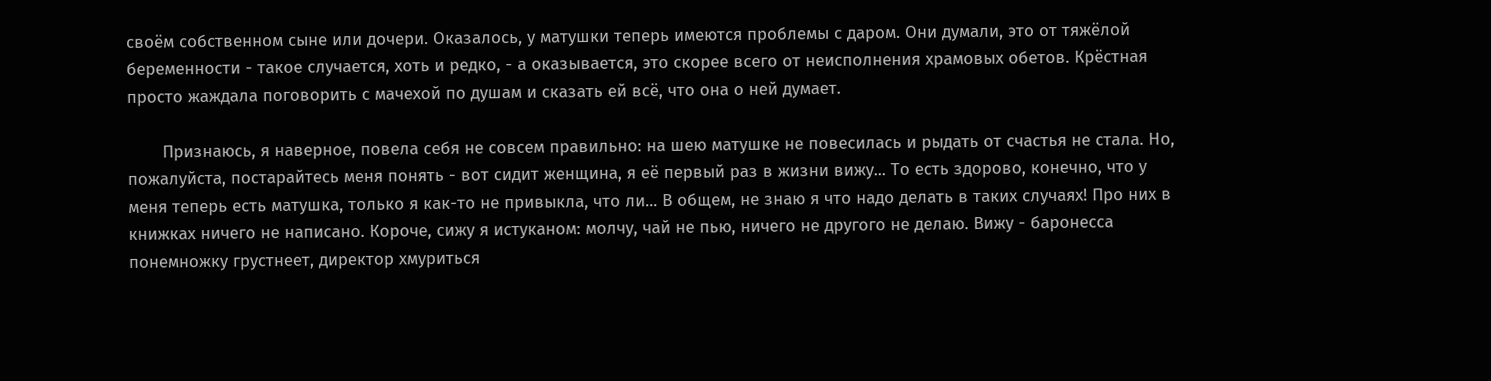своём собственном сыне или дочери. Оказалось, у матушки теперь имеются проблемы с даром. Они думали, это от тяжёлой беременности - такое случается, хоть и редко, - а оказывается, это скорее всего от неисполнения храмовых обетов. Крёстная просто жаждала поговорить с мачехой по душам и сказать ей всё, что она о ней думает.

       Признаюсь, я наверное, повела себя не совсем правильно: на шею матушке не повесилась и рыдать от счастья не стала. Но, пожалуйста, постарайтесь меня понять - вот сидит женщина, я её первый раз в жизни вижу... То есть здорово, конечно, что у меня теперь есть матушка, только я как-то не привыкла, что ли... В общем, не знаю я что надо делать в таких случаях! Про них в книжках ничего не написано. Короче, сижу я истуканом: молчу, чай не пью, ничего не другого не делаю. Вижу - баронесса понемножку грустнеет, директор хмуриться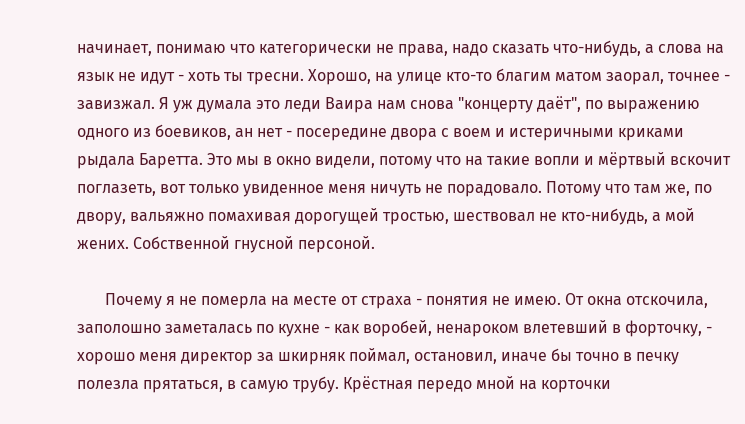начинает, понимаю что категорически не права, надо сказать что-нибудь, а слова на язык не идут - хоть ты тресни. Хорошо, на улице кто-то благим матом заорал, точнее - завизжал. Я уж думала это леди Ваира нам снова "концерту даёт", по выражению одного из боевиков, ан нет - посередине двора с воем и истеричными криками рыдала Баретта. Это мы в окно видели, потому что на такие вопли и мёртвый вскочит поглазеть, вот только увиденное меня ничуть не порадовало. Потому что там же, по двору, вальяжно помахивая дорогущей тростью, шествовал не кто-нибудь, а мой жених. Собственной гнусной персоной.

       Почему я не померла на месте от страха - понятия не имею. От окна отскочила, заполошно заметалась по кухне - как воробей, ненароком влетевший в форточку, - хорошо меня директор за шкирняк поймал, остановил, иначе бы точно в печку полезла прятаться, в самую трубу. Крёстная передо мной на корточки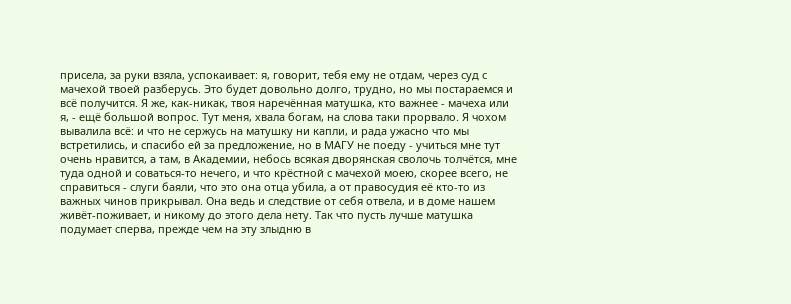присела, за руки взяла, успокаивает: я, говорит, тебя ему не отдам, через суд с мачехой твоей разберусь. Это будет довольно долго, трудно, но мы постараемся и всё получится. Я же, как-никак, твоя наречённая матушка, кто важнее - мачеха или я, - ещё большой вопрос. Тут меня, хвала богам, на слова таки прорвало. Я чохом вывалила всё: и что не сержусь на матушку ни капли, и рада ужасно что мы встретились, и спасибо ей за предложение, но в МАГУ не поеду - учиться мне тут очень нравится, а там, в Академии, небось всякая дворянская сволочь толчётся, мне туда одной и соваться-то нечего, и что крёстной с мачехой моею, скорее всего, не справиться - слуги баяли, что это она отца убила, а от правосудия её кто-то из важных чинов прикрывал. Она ведь и следствие от себя отвела, и в доме нашем живёт-поживает, и никому до этого дела нету. Так что пусть лучше матушка подумает сперва, прежде чем на эту злыдню в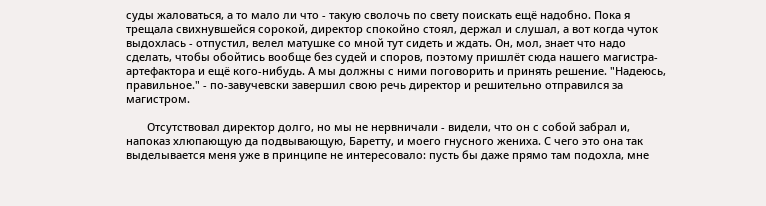суды жаловаться, а то мало ли что - такую сволочь по свету поискать ещё надобно. Пока я трещала свихнувшейся сорокой, директор спокойно стоял, держал и слушал, а вот когда чуток выдохлась - отпустил, велел матушке со мной тут сидеть и ждать. Он, мол, знает что надо сделать, чтобы обойтись вообще без судей и споров, поэтому пришлёт сюда нашего магистра-артефактора и ещё кого-нибудь. А мы должны с ними поговорить и принять решение. "Надеюсь, правильное." - по-завучевски завершил свою речь директор и решительно отправился за магистром.

       Отсутствовал директор долго, но мы не нервничали - видели, что он с собой забрал и, напоказ хлюпающую да подвывающую, Баретту, и моего гнусного жениха. С чего это она так выделывается меня уже в принципе не интересовало: пусть бы даже прямо там подохла, мне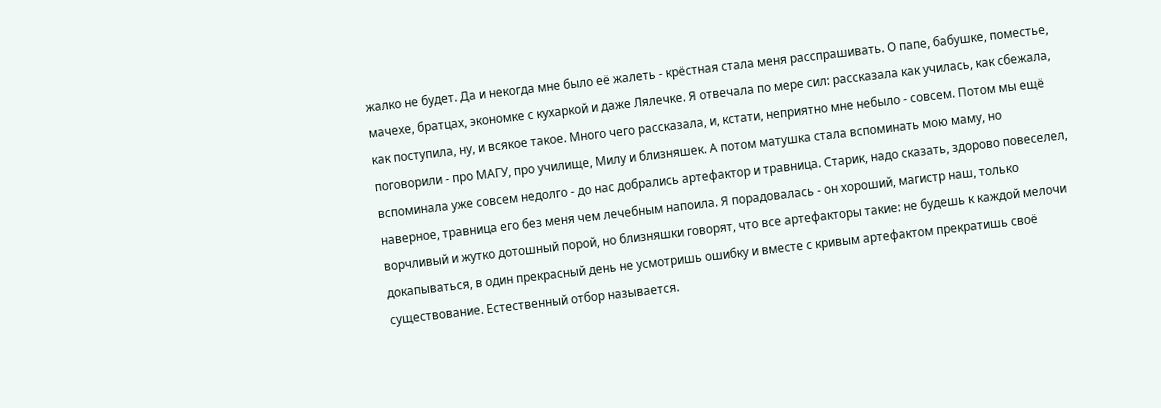жалко не будет. Да и некогда мне было её жалеть - крёстная стала меня расспрашивать. О папе, бабушке, поместье, мачехе, братцах, экономке с кухаркой и даже Лялечке. Я отвечала по мере сил: рассказала как училась, как сбежала, как поступила, ну, и всякое такое. Много чего рассказала, и, кстати, неприятно мне небыло - совсем. Потом мы ещё поговорили - про МАГУ, про училище, Милу и близняшек. А потом матушка стала вспоминать мою маму, но вспоминала уже совсем недолго - до нас добрались артефактор и травница. Старик, надо сказать, здорово повеселел, наверное, травница его без меня чем лечебным напоила. Я порадовалась - он хороший, магистр наш, только ворчливый и жутко дотошный порой, но близняшки говорят, что все артефакторы такие: не будешь к каждой мелочи докапываться, в один прекрасный день не усмотришь ошибку и вместе с кривым артефактом прекратишь своё существование. Естественный отбор называется.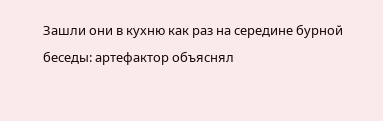Зашли они в кухню как раз на середине бурной беседы: артефактор объяснял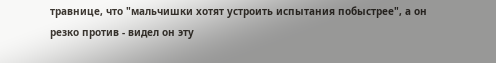травнице, что "мальчишки хотят устроить испытания побыстрее", а он резко против - видел он эту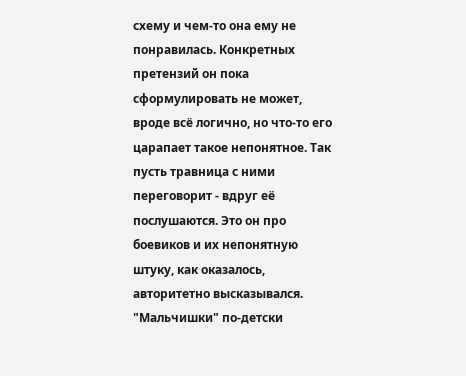схему и чем-то она ему не понравилась. Конкретных претензий он пока сформулировать не может, вроде всё логично, но что-то его царапает такое непонятное. Так пусть травница с ними переговорит - вдруг её послушаются. Это он про боевиков и их непонятную штуку, как оказалось, авторитетно высказывался. "Мальчишки" по-детски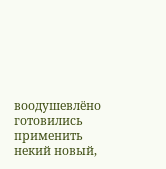воодушевлёно готовились применить некий новый,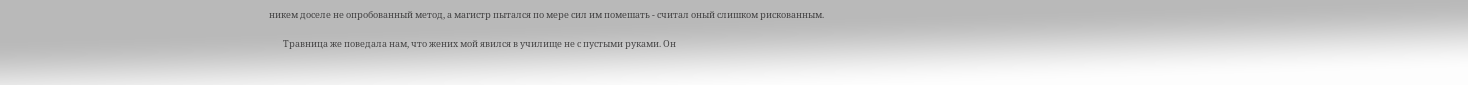никем доселе не опробованный метод, а магистр пытался по мере сил им помешать - считал оный слишком рискованным.

       Травница же поведала нам, что жених мой явился в училище не с пустыми руками. Он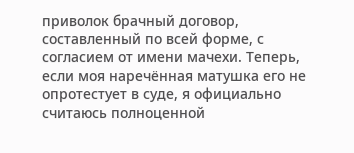приволок брачный договор, составленный по всей форме, с согласием от имени мачехи. Теперь, если моя наречённая матушка его не опротестует в суде, я официально считаюсь полноценной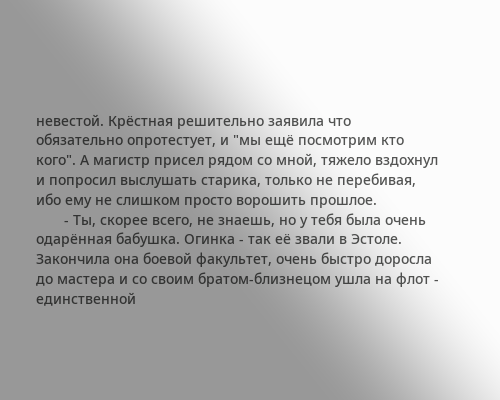невестой. Крёстная решительно заявила что обязательно опротестует, и "мы ещё посмотрим кто кого". А магистр присел рядом со мной, тяжело вздохнул и попросил выслушать старика, только не перебивая, ибо ему не слишком просто ворошить прошлое.
       - Ты, скорее всего, не знаешь, но у тебя была очень одарённая бабушка. Огинка - так её звали в Эстоле. Закончила она боевой факультет, очень быстро доросла до мастера и со своим братом-близнецом ушла на флот - единственной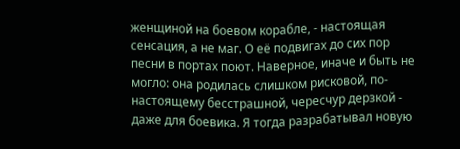женщиной на боевом корабле, - настоящая сенсация, а не маг. О её подвигах до сих пор песни в портах поют. Наверное, иначе и быть не могло: она родилась слишком рисковой, по-настоящему бесстрашной, чересчур дерзкой - даже для боевика. Я тогда разрабатывал новую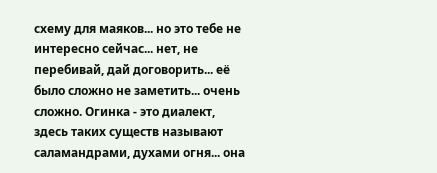схему для маяков... но это тебе не интересно сейчас... нет, не перебивай, дай договорить... её было сложно не заметить... очень сложно. Огинка - это диалект, здесь таких существ называют саламандрами, духами огня... она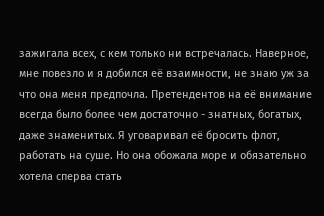зажигала всех, с кем только ни встречалась. Наверное, мне повезло и я добился её взаимности, не знаю уж за что она меня предпочла. Претендентов на её внимание всегда было более чем достаточно - знатных, богатых, даже знаменитых. Я уговаривал её бросить флот, работать на суше. Но она обожала море и обязательно хотела сперва стать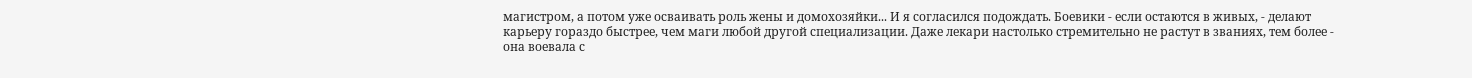магистром, а потом уже осваивать роль жены и домохозяйки... И я согласился подождать. Боевики - если остаются в живых, - делают карьеру гораздо быстрее, чем маги любой другой специализации. Даже лекари настолько стремительно не растут в званиях, тем более - она воевала с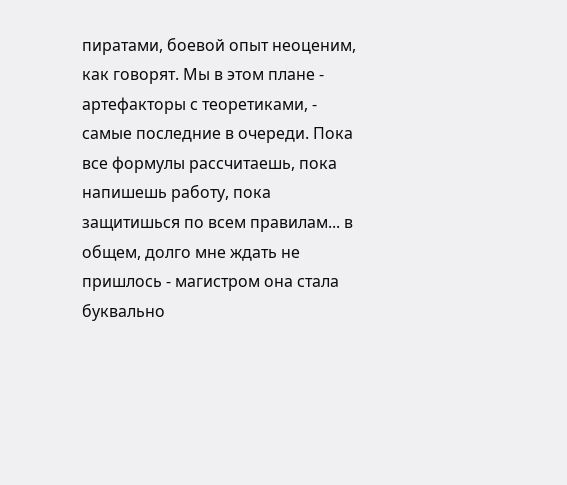пиратами, боевой опыт неоценим, как говорят. Мы в этом плане - артефакторы с теоретиками, - самые последние в очереди. Пока все формулы рассчитаешь, пока напишешь работу, пока защитишься по всем правилам... в общем, долго мне ждать не пришлось - магистром она стала буквально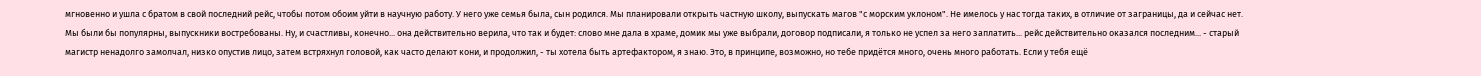мгновенно и ушла с братом в свой последний рейс, чтобы потом обоим уйти в научную работу. У него уже семья была, сын родился. Мы планировали открыть частную школу, выпускать магов "с морским уклоном". Не имелось у нас тогда таких, в отличие от заграницы, да и сейчас нет. Мы были бы популярны, выпускники востребованы. Ну, и счастливы, конечно... она действительно верила, что так и будет: слово мне дала в храме, домик мы уже выбрали, договор подписали, я только не успел за него заплатить... рейс действительно оказался последним... - старый магистр ненадолго замолчал, низко опустив лицо, затем встряхнул головой, как часто делают кони, и продолжил, - ты хотела быть артефактором, я знаю. Это, в принципе, возможно, но тебе придётся много, очень много работать. Если у тебя ещё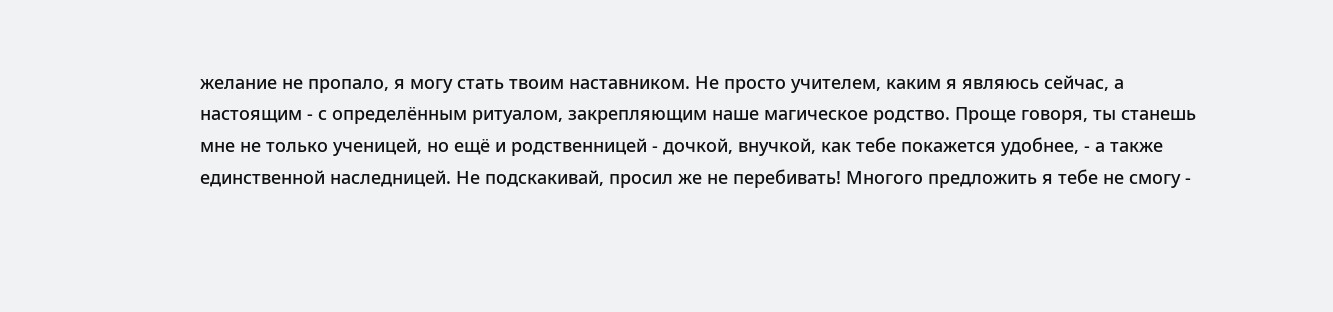желание не пропало, я могу стать твоим наставником. Не просто учителем, каким я являюсь сейчас, а настоящим - с определённым ритуалом, закрепляющим наше магическое родство. Проще говоря, ты станешь мне не только ученицей, но ещё и родственницей - дочкой, внучкой, как тебе покажется удобнее, - а также единственной наследницей. Не подскакивай, просил же не перебивать! Многого предложить я тебе не смогу -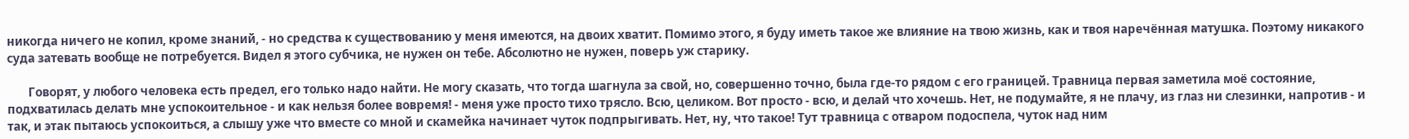никогда ничего не копил, кроме знаний, - но средства к существованию у меня имеются, на двоих хватит. Помимо этого, я буду иметь такое же влияние на твою жизнь, как и твоя наречённая матушка. Поэтому никакого суда затевать вообще не потребуется. Видел я этого субчика, не нужен он тебе. Абсолютно не нужен, поверь уж старику.

       Говорят, у любого человека есть предел, его только надо найти. Не могу сказать, что тогда шагнула за свой, но, совершенно точно, была где-то рядом с его границей. Травница первая заметила моё состояние, подхватилась делать мне успокоительное - и как нельзя более вовремя! - меня уже просто тихо трясло. Всю, целиком. Вот просто - всю, и делай что хочешь. Нет, не подумайте, я не плачу, из глаз ни слезинки, напротив - и так, и этак пытаюсь успокоиться, а слышу уже что вместе со мной и скамейка начинает чуток подпрыгивать. Нет, ну, что такое! Тут травница с отваром подоспела, чуток над ним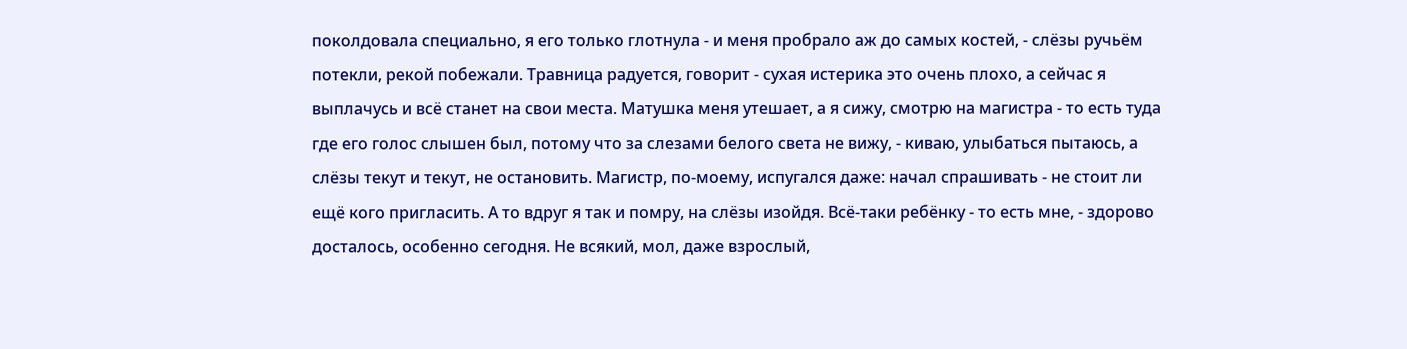поколдовала специально, я его только глотнула - и меня пробрало аж до самых костей, - слёзы ручьём потекли, рекой побежали. Травница радуется, говорит - сухая истерика это очень плохо, а сейчас я выплачусь и всё станет на свои места. Матушка меня утешает, а я сижу, смотрю на магистра - то есть туда где его голос слышен был, потому что за слезами белого света не вижу, - киваю, улыбаться пытаюсь, а слёзы текут и текут, не остановить. Магистр, по-моему, испугался даже: начал спрашивать - не стоит ли ещё кого пригласить. А то вдруг я так и помру, на слёзы изойдя. Всё-таки ребёнку - то есть мне, - здорово досталось, особенно сегодня. Не всякий, мол, даже взрослый,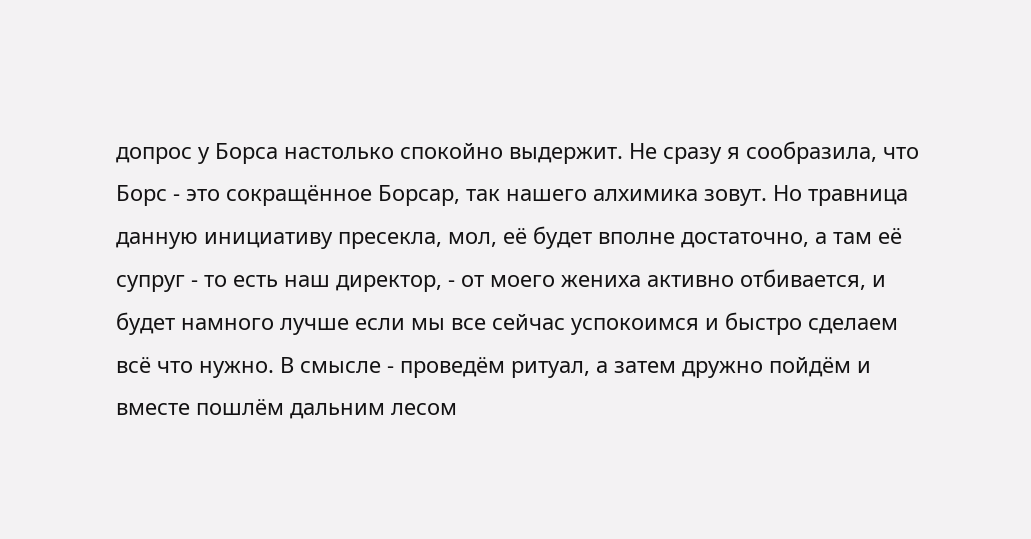допрос у Борса настолько спокойно выдержит. Не сразу я сообразила, что Борс - это сокращённое Борсар, так нашего алхимика зовут. Но травница данную инициативу пресекла, мол, её будет вполне достаточно, а там её супруг - то есть наш директор, - от моего жениха активно отбивается, и будет намного лучше если мы все сейчас успокоимся и быстро сделаем всё что нужно. В смысле - проведём ритуал, а затем дружно пойдём и вместе пошлём дальним лесом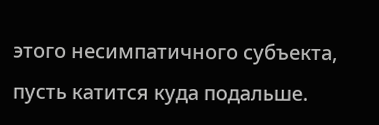этого несимпатичного субъекта, пусть катится куда подальше.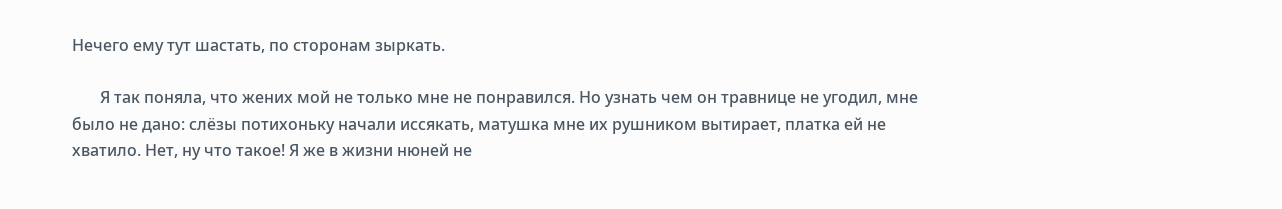Нечего ему тут шастать, по сторонам зыркать.

       Я так поняла, что жених мой не только мне не понравился. Но узнать чем он травнице не угодил, мне было не дано: слёзы потихоньку начали иссякать, матушка мне их рушником вытирает, платка ей не хватило. Нет, ну что такое! Я же в жизни нюней не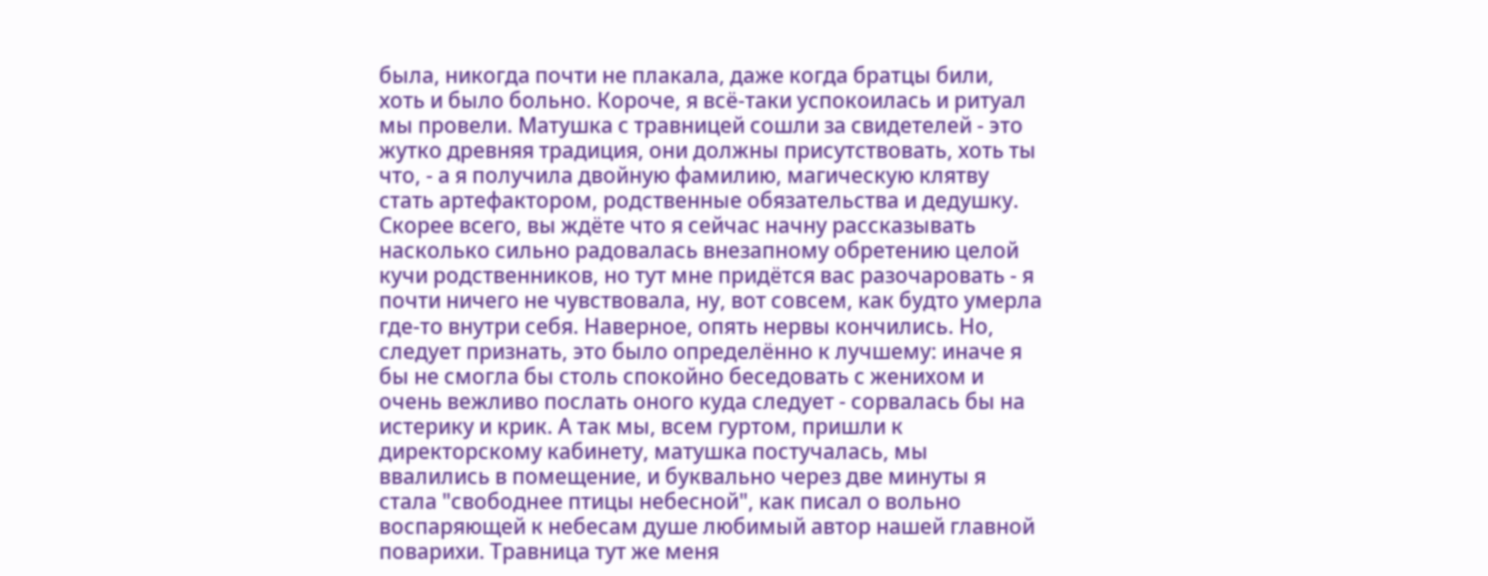была, никогда почти не плакала, даже когда братцы били, хоть и было больно. Короче, я всё-таки успокоилась и ритуал мы провели. Матушка с травницей сошли за свидетелей - это жутко древняя традиция, они должны присутствовать, хоть ты что, - а я получила двойную фамилию, магическую клятву стать артефактором, родственные обязательства и дедушку. Скорее всего, вы ждёте что я сейчас начну рассказывать насколько сильно радовалась внезапному обретению целой кучи родственников, но тут мне придётся вас разочаровать - я почти ничего не чувствовала, ну, вот совсем, как будто умерла где-то внутри себя. Наверное, опять нервы кончились. Но, следует признать, это было определённо к лучшему: иначе я бы не смогла бы столь спокойно беседовать с женихом и очень вежливо послать оного куда следует - сорвалась бы на истерику и крик. А так мы, всем гуртом, пришли к директорскому кабинету, матушка постучалась, мы ввалились в помещение, и буквально через две минуты я стала "свободнее птицы небесной", как писал о вольно воспаряющей к небесам душе любимый автор нашей главной поварихи. Травница тут же меня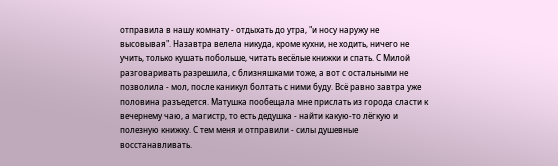отправила в нашу комнату - отдыхать до утра, "и носу наружу не высовывая". Назавтра велела никуда, кроме кухни, не ходить, ничего не учить, только кушать побольше, читать весёлые книжки и спать. С Милой разговаривать разрешила, с близняшками тоже, а вот с остальными не позволила - мол, после каникул болтать с ними буду. Всё равно завтра уже половина разъедется. Матушка пообещала мне прислать из города сласти к вечернему чаю, а магистр, то есть дедушка - найти какую-то лёгкую и полезную книжку. С тем меня и отправили - силы душевные восстанавливать.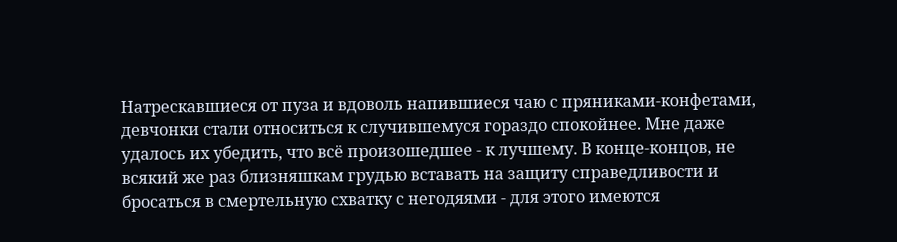Натрескавшиеся от пуза и вдоволь напившиеся чаю с пряниками-конфетами, девчонки стали относиться к случившемуся гораздо спокойнее. Мне даже удалось их убедить, что всё произошедшее - к лучшему. В конце-концов, не всякий же раз близняшкам грудью вставать на защиту справедливости и бросаться в смертельную схватку с негодяями - для этого имеются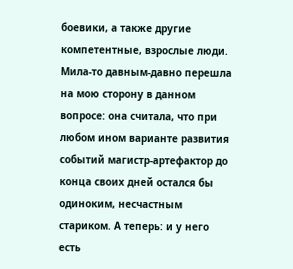боевики, а также другие компетентные, взрослые люди. Мила-то давным-давно перешла на мою сторону в данном вопросе: она считала, что при любом ином варианте развития событий магистр-артефактор до конца своих дней остался бы одиноким, несчастным стариком. А теперь: и у него есть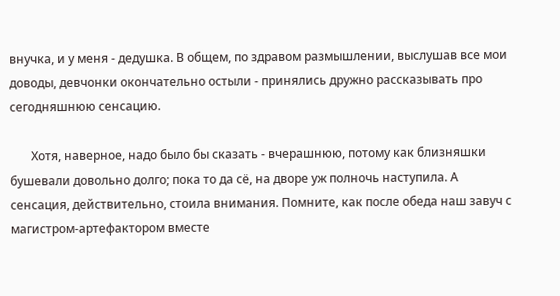внучка, и у меня - дедушка. В общем, по здравом размышлении, выслушав все мои доводы, девчонки окончательно остыли - принялись дружно рассказывать про сегодняшнюю сенсацию.

       Хотя, наверное, надо было бы сказать - вчерашнюю, потому как близняшки бушевали довольно долго; пока то да сё, на дворе уж полночь наступила. А сенсация, действительно, стоила внимания. Помните, как после обеда наш завуч с магистром-артефактором вместе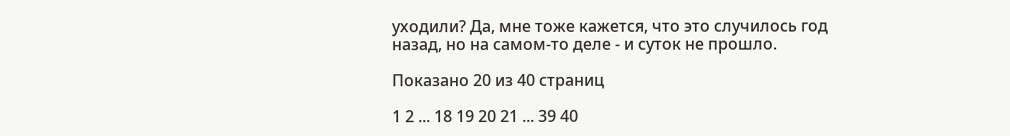уходили? Да, мне тоже кажется, что это случилось год назад, но на самом-то деле - и суток не прошло.

Показано 20 из 40 страниц

1 2 ... 18 19 20 21 ... 39 40